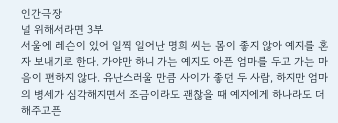인간극장
널 위해서라면 3부
서울에 레슨이 있어 일찍 일어난 명희 씨는 몸이 좋지 않아 예지를 혼자 보내기로 한다. 가야만 하니 가는 예지도 아픈 엄마를 두고 가는 마음이 편하지 않다. 유난스러울 만큼 사이가 좋던 두 사람, 하지만 엄마의 병세가 심각해지면서 조금이라도 괜찮을 때 예지에게 하나라도 더 해주고픈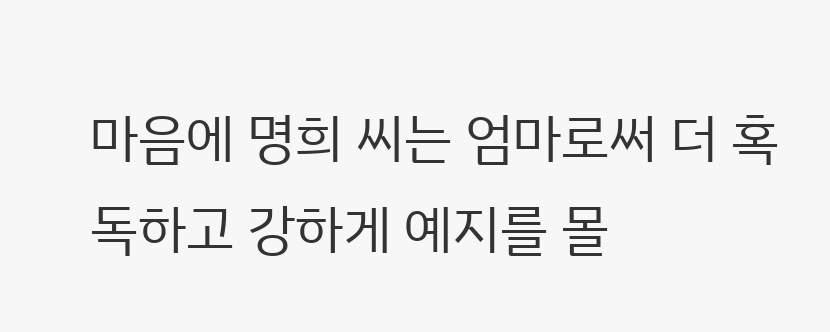마음에 명희 씨는 엄마로써 더 혹독하고 강하게 예지를 몰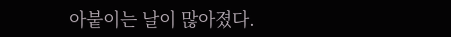아붙이는 날이 많아졌다.